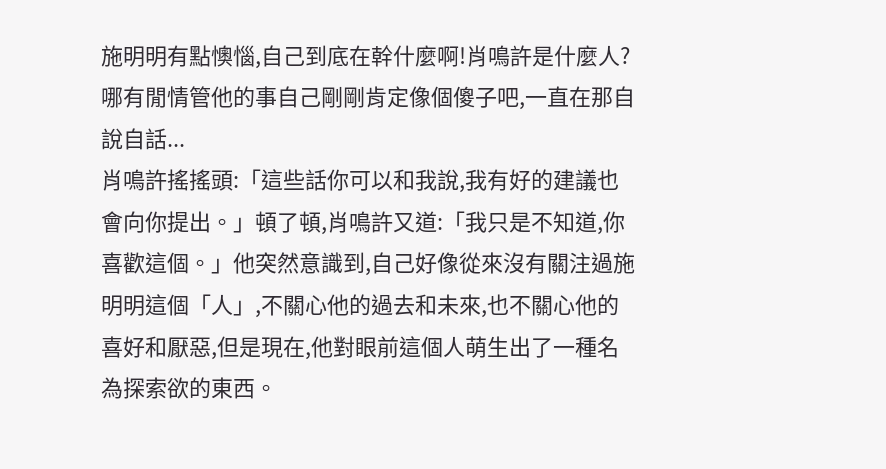施明明有點懊惱,自己到底在幹什麼啊!肖鳴許是什麼人?哪有閒情管他的事自己剛剛肯定像個傻子吧,一直在那自說自話...
肖鳴許搖搖頭:「這些話你可以和我說,我有好的建議也會向你提出。」頓了頓,肖鳴許又道:「我只是不知道,你喜歡這個。」他突然意識到,自己好像從來沒有關注過施明明這個「人」,不關心他的過去和未來,也不關心他的喜好和厭惡,但是現在,他對眼前這個人萌生出了一種名為探索欲的東西。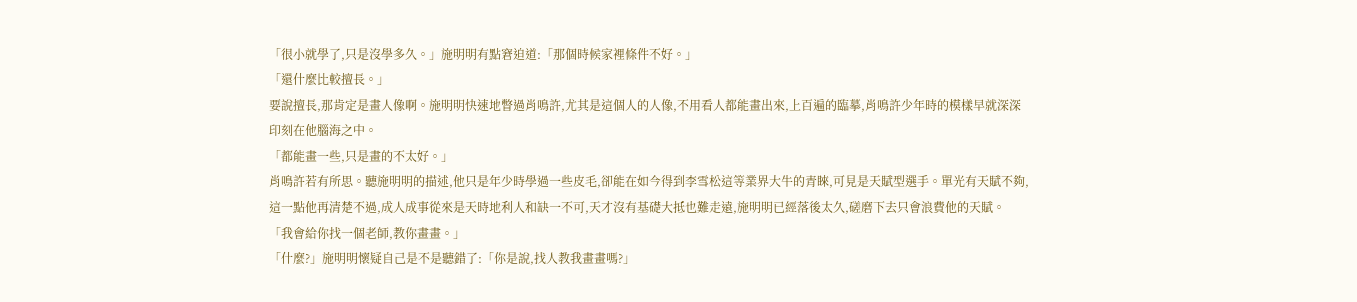「很小就學了,只是沒學多久。」施明明有點窘迫道:「那個時候家裡條件不好。」
「還什麼比較擅長。」
要說擅長,那肯定是畫人像啊。施明明快速地瞥過肖鳴許,尤其是這個人的人像,不用看人都能畫出來,上百遍的臨摹,肖鳴許少年時的模樣早就深深印刻在他腦海之中。
「都能畫一些,只是畫的不太好。」
肖鳴許若有所思。聽施明明的描述,他只是年少時學過一些皮毛,卻能在如今得到李雪松這等業界大牛的青睞,可見是天賦型選手。單光有天賦不夠,這一點他再清楚不過,成人成事從來是天時地利人和缺一不可,天才沒有基礎大抵也難走遠,施明明已經落後太久,磋磨下去只會浪費他的天賦。
「我會給你找一個老師,教你畫畫。」
「什麼?」施明明懷疑自己是不是聽錯了:「你是說,找人教我畫畫嗎?」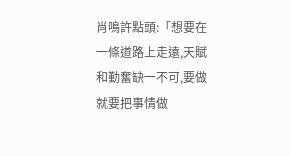肖鳴許點頭:「想要在一條道路上走遠,天賦和勤奮缺一不可,要做就要把事情做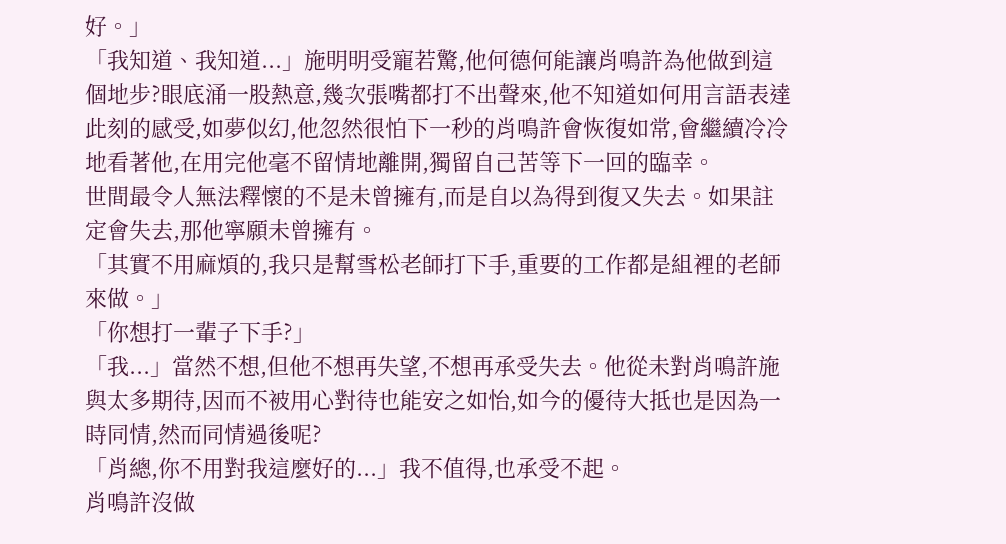好。」
「我知道、我知道...」施明明受寵若驚,他何德何能讓肖鳴許為他做到這個地步?眼底涌一股熱意,幾次張嘴都打不出聲來,他不知道如何用言語表達此刻的感受,如夢似幻,他忽然很怕下一秒的肖鳴許會恢復如常,會繼續冷冷地看著他,在用完他毫不留情地離開,獨留自己苦等下一回的臨幸。
世間最令人無法釋懷的不是未曾擁有,而是自以為得到復又失去。如果註定會失去,那他寧願未曾擁有。
「其實不用麻煩的,我只是幫雪松老師打下手,重要的工作都是組裡的老師來做。」
「你想打一輩子下手?」
「我...」當然不想,但他不想再失望,不想再承受失去。他從未對肖鳴許施與太多期待,因而不被用心對待也能安之如怡,如今的優待大抵也是因為一時同情,然而同情過後呢?
「肖總,你不用對我這麼好的...」我不值得,也承受不起。
肖鳴許沒做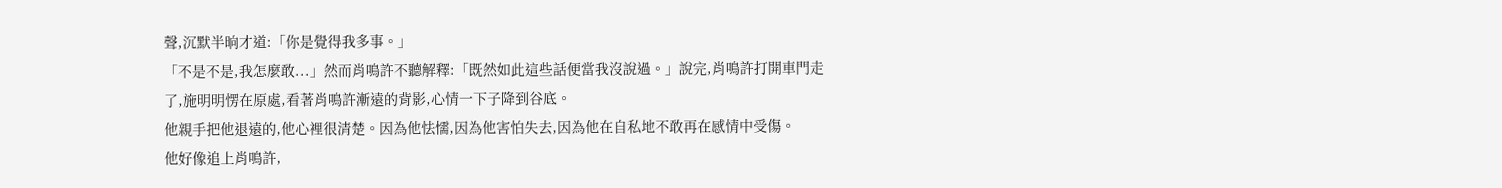聲,沉默半晌才道:「你是覺得我多事。」
「不是不是,我怎麼敢...」然而肖鳴許不聽解釋:「既然如此這些話便當我沒說過。」說完,肖鳴許打開車門走了,施明明愣在原處,看著肖鳴許漸遠的背影,心情一下子降到谷底。
他親手把他退遠的,他心裡很清楚。因為他怯懦,因為他害怕失去,因為他在自私地不敢再在感情中受傷。
他好像追上肖鳴許,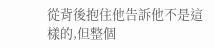從背後抱住他告訴他不是這樣的,但整個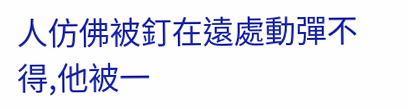人仿佛被釘在遠處動彈不得,他被一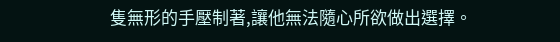隻無形的手壓制著,讓他無法隨心所欲做出選擇。